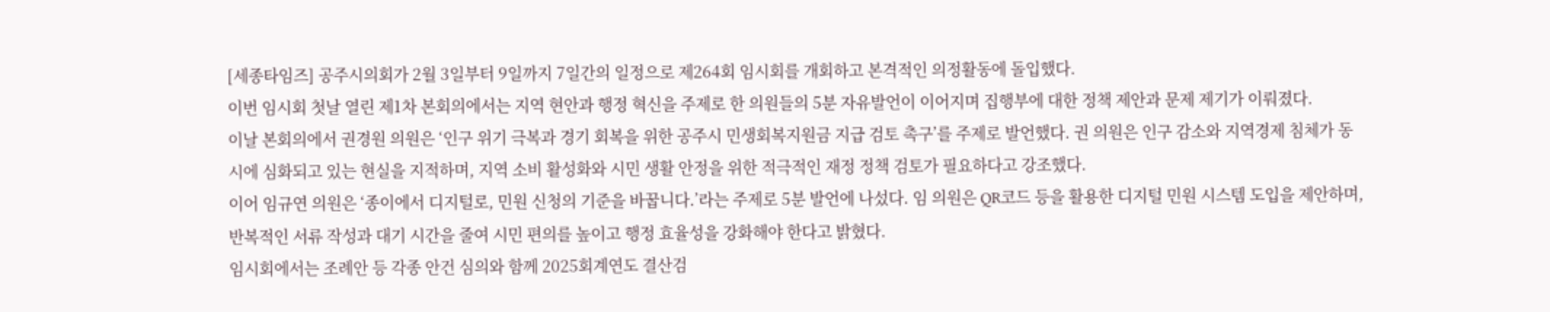[세종타임즈] 공주시의회가 2월 3일부터 9일까지 7일간의 일정으로 제264회 임시회를 개회하고 본격적인 의정활동에 돌입했다.
이번 임시회 첫날 열린 제1차 본회의에서는 지역 현안과 행정 혁신을 주제로 한 의원들의 5분 자유발언이 이어지며 집행부에 대한 정책 제안과 문제 제기가 이뤄졌다.
이날 본회의에서 권경원 의원은 ‘인구 위기 극복과 경기 회복을 위한 공주시 민생회복지원금 지급 검토 촉구’를 주제로 발언했다. 권 의원은 인구 감소와 지역경제 침체가 동시에 심화되고 있는 현실을 지적하며, 지역 소비 활성화와 시민 생활 안정을 위한 적극적인 재정 정책 검토가 필요하다고 강조했다.
이어 임규연 의원은 ‘종이에서 디지털로, 민원 신청의 기준을 바꿉니다.’라는 주제로 5분 발언에 나섰다. 임 의원은 QR코드 등을 활용한 디지털 민원 시스템 도입을 제안하며, 반복적인 서류 작성과 대기 시간을 줄여 시민 편의를 높이고 행정 효율성을 강화해야 한다고 밝혔다.
임시회에서는 조례안 등 각종 안건 심의와 함께 2025회계연도 결산검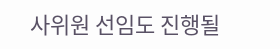사위원 선임도 진행될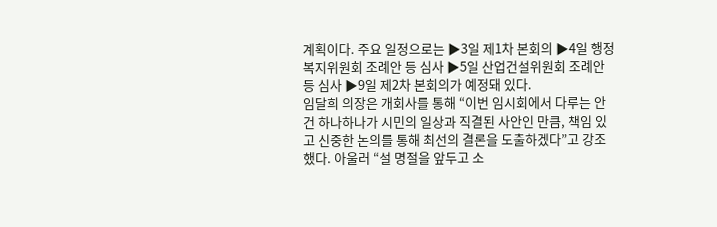계획이다. 주요 일정으로는 ▶3일 제1차 본회의 ▶4일 행정복지위원회 조례안 등 심사 ▶5일 산업건설위원회 조례안 등 심사 ▶9일 제2차 본회의가 예정돼 있다.
임달희 의장은 개회사를 통해 “이번 임시회에서 다루는 안건 하나하나가 시민의 일상과 직결된 사안인 만큼, 책임 있고 신중한 논의를 통해 최선의 결론을 도출하겠다”고 강조했다. 아울러 “설 명절을 앞두고 소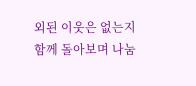외된 이웃은 없는지 함께 돌아보며 나눔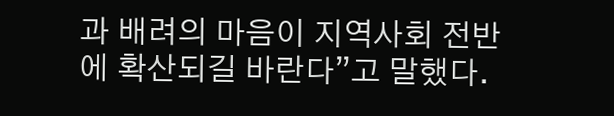과 배려의 마음이 지역사회 전반에 확산되길 바란다”고 말했다.